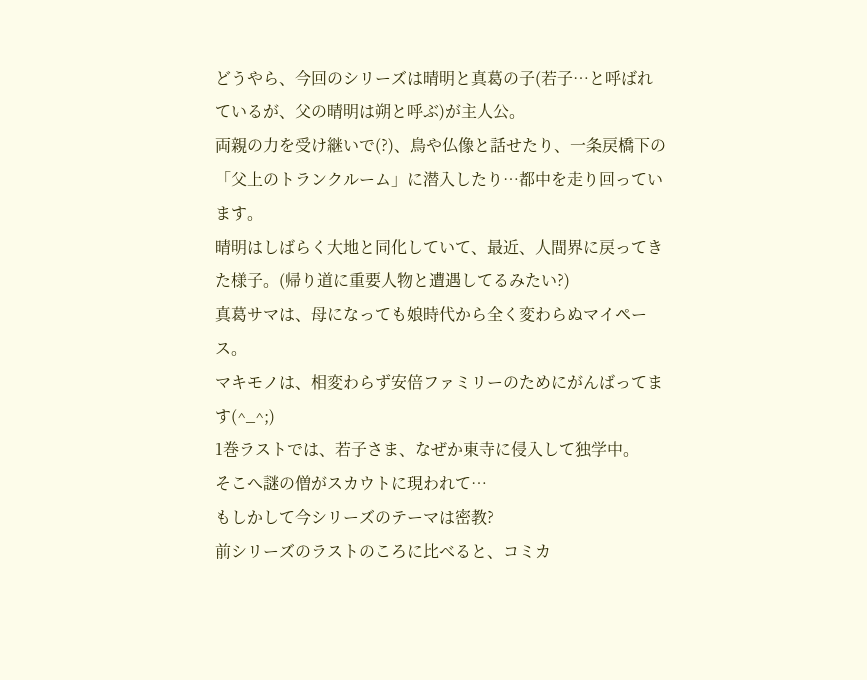どうやら、今回のシリーズは晴明と真葛の子(若子…と呼ばれているが、父の晴明は朔と呼ぶ)が主人公。
両親の力を受け継いで(?)、鳥や仏像と話せたり、一条戻橋下の「父上のトランクルーム」に潜入したり…都中を走り回っています。
晴明はしばらく大地と同化していて、最近、人間界に戻ってきた様子。(帰り道に重要人物と遭遇してるみたい?)
真葛サマは、母になっても娘時代から全く変わらぬマイペース。
マキモノは、相変わらず安倍ファミリーのためにがんばってます(^_^;)
1巻ラストでは、若子さま、なぜか東寺に侵入して独学中。
そこへ謎の僧がスカウトに現われて…
もしかして今シリーズのテーマは密教?
前シリーズのラストのころに比べると、コミカ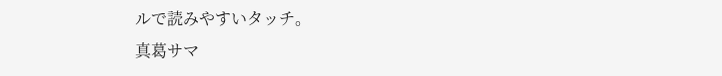ルで読みやすいタッチ。
真葛サマ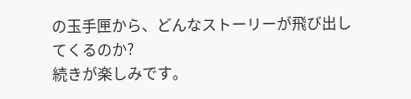の玉手匣から、どんなストーリーが飛び出してくるのか?
続きが楽しみです。